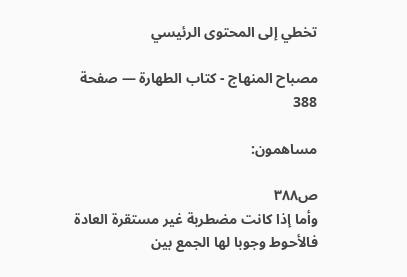تخطي إلى المحتوى الرئيسي

مصباح المنهاج - كتاب الطهارة — صفحة 388

مساهمون:

ص٣٨٨
وأما إذا كانت مضطربة غير مستقرة العادة فالأحوط وجوبا لها الجمع بين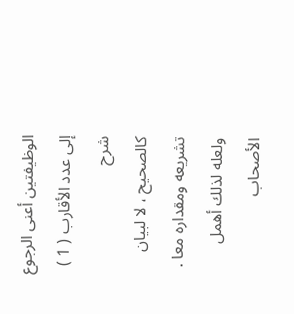الوظيفتين أعنى الرجوع إلى عدد الأقارب ( 1 )
شرح
كالصحيح ، لا لبيان تشريعه ومقداره معا . ولعله لذلك أهمل الأصحاب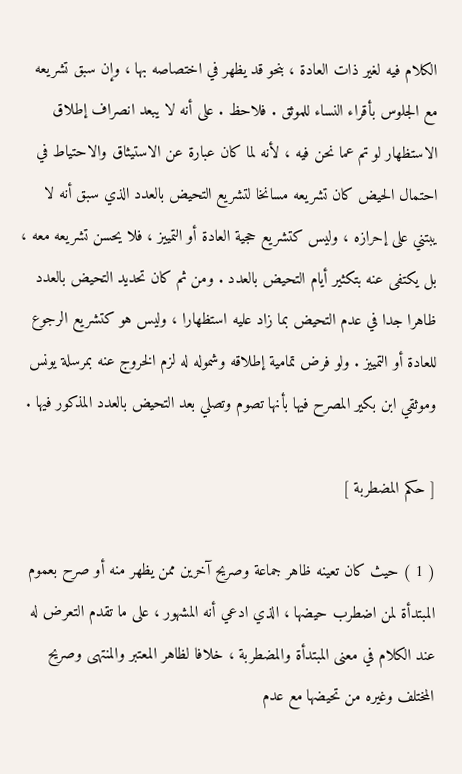الكلام فيه لغير ذات العادة ، بنحو قد يظهر في اختصاصه بها ، وإن سبق تشريعه مع الجلوس بأقراء النساء للموثق . فلاحظ . على أنه لا يبعد انصراف إطلاق الاستظهار لو تم عما نحن فيه ، لأنه لما كان عبارة عن الاستيثاق والاحتياط في احتمال الحيض كان تشريعه مسانخا لتشريع التحيض بالعدد الذي سبق أنه لا يبتني على إحرازه ، وليس كتشريع حجية العادة أو التمييز ، فلا يحسن تشريعه معه ، بل يكتفى عنه بتكثير أيام التحيض بالعدد . ومن ثم كان تحديد التحيض بالعدد ظاهرا جدا في عدم التحيض بما زاد عليه استظهارا ، وليس هو كتشريع الرجوع للعادة أو التمييز . ولو فرض تمامية إطلاقه وشموله له لزم الخروج عنه بمرسلة يونس وموثقي ابن بكير المصرح فيها بأنها تصوم وتصلي بعد التحيض بالعدد المذكور فيها .

[ حكم المضطربة ]

( 1 ) حيث كان تعينه ظاهر جماعة وصريح آخرين ممن يظهر منه أو صرح بعموم المبتدأة لمن اضطرب حيضها ، الذي ادعي أنه المشهور ، على ما تقدم التعرض له عند الكلام في معنى المبتدأة والمضطربة ، خلافا لظاهر المعتبر والمنتهى وصريح المختلف وغيره من تحيضها مع عدم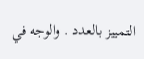التمييز بالعدد . والوجه في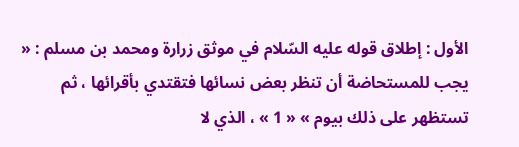الأول : إطلاق قوله عليه السّلام في موثق زرارة ومحمد بن مسلم : « يجب للمستحاضة أن تنظر بعض نسائها فتقتدي بأقرائها ، ثم تستظهر على ذلك بيوم » « 1 » ، الذي لا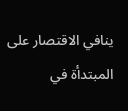ينافي الاقتصار على المبتدأة في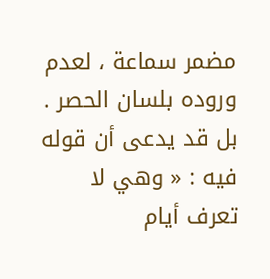مضمر سماعة ، لعدم وروده بلسان الحصر . بل قد يدعى أن قوله فيه : « وهي لا تعرف أيام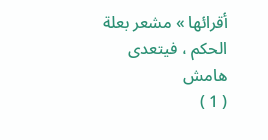أقرائها » مشعر بعلة الحكم ، فيتعدى
هامش
( 1 )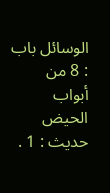الوسائل باب : 8 من أبواب الحيض حديث : 1 .